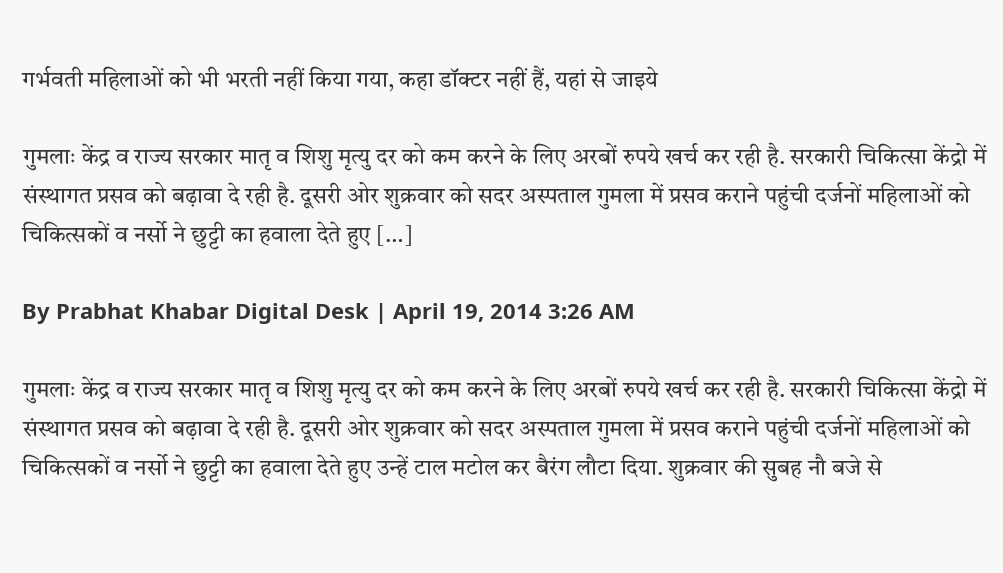गर्भवती महिलाओं को भी भरती नहीं किया गया, कहा डॉक्टर नहीं हैं, यहां से जाइये

गुमलाः केंद्र व राज्य सरकार मातृ व शिशु मृत्यु दर को कम करने के लिए अरबों रुपये खर्च कर रही है. सरकारी चिकित्सा केंद्रो में संस्थागत प्रसव को बढ़ावा दे रही है. दूसरी ओर शुक्रवार को सदर अस्पताल गुमला में प्रसव कराने पहुंची दर्जनों महिलाओं को चिकित्सकों व नर्सो ने छुट्टी का हवाला देते हुए […]

By Prabhat Khabar Digital Desk | April 19, 2014 3:26 AM

गुमलाः केंद्र व राज्य सरकार मातृ व शिशु मृत्यु दर को कम करने के लिए अरबों रुपये खर्च कर रही है. सरकारी चिकित्सा केंद्रो में संस्थागत प्रसव को बढ़ावा दे रही है. दूसरी ओर शुक्रवार को सदर अस्पताल गुमला में प्रसव कराने पहुंची दर्जनों महिलाओं को चिकित्सकों व नर्सो ने छुट्टी का हवाला देते हुए उन्हें टाल मटोल कर बैरंग लौटा दिया. शुक्रवार की सुबह नौ बजे से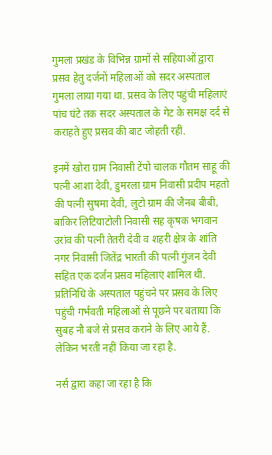गुमला प्रखंड के विभिन्न ग्रामों से सहियाओं द्वारा प्रसव हेतु दर्जनों महिलाओं को सदर अस्पताल गुमला लाया गया था. प्रसव के लिए पहुंची महिलाएं पांच घंटे तक सदर अस्पताल के गेट के समक्ष दर्द से कराहते हुए प्रसव की बाट जोहती रहीं.

इनमें खोरा ग्राम निवासी टेंपो चालक गौतम साहू की पत्नी आशा देवी, डुमरला ग्राम निवासी प्रदीप महतो की पत्नी सुषमा देवी, लुटो ग्राम की जैनब बीबी, बाकिर लिटियाटोली निवासी सह कृषक भगवान उरांव की पत्नी तेतरी देवी व शहरी क्षेत्र के शांति नगर निवासी जितेंद्र भारती की पत्नी गुंजन देवी सहित एक दर्जन प्रसव महिलाएं शामिल थी. प्रतिनिधि के अस्पताल पहुंचने पर प्रसव के लिए पहुंची गर्भवती महिलाओं से पूछने पर बताया कि सुबह नौ बजे से प्रसव कराने के लिए आये हैं. लेकिन भरती नहीं किया जा रहा है.

नर्स द्वारा कहा जा रहा है कि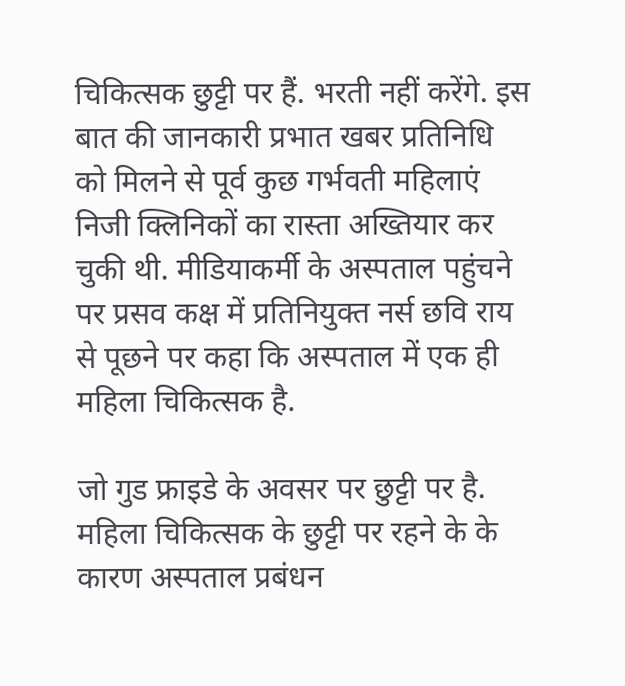चिकित्सक छुट्टी पर हैं. भरती नहीं करेंगे. इस बात की जानकारी प्रभात खबर प्रतिनिधि को मिलने से पूर्व कुछ गर्भवती महिलाएं निजी क्लिनिकों का रास्ता अख्तियार कर चुकी थी. मीडियाकर्मी के अस्पताल पहुंचने पर प्रसव कक्ष में प्रतिनियुक्त नर्स छवि राय से पूछने पर कहा कि अस्पताल में एक ही महिला चिकित्सक है.

जो गुड फ्राइडे के अवसर पर छुट्टी पर है. महिला चिकित्सक के छुट्टी पर रहने के के कारण अस्पताल प्रबंधन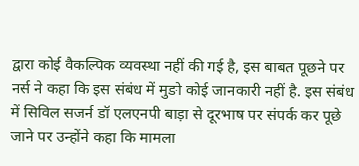द्वारा कोई वैकल्पिक व्यवस्था नहीं की गई है, इस बाबत पूछने पर नर्स ने कहा कि इस संबंध में मुङो कोई जानकारी नहीं है. इस संबंध में सिविल सजर्न डॉ एलएनपी बाड़ा से दूरभाष पर संपर्क कर पूछे जाने पर उन्होंने कहा कि मामला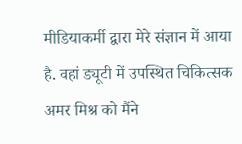मीडियाकर्मी द्वारा मेरे संज्ञान में आया है. वहां ड्यूटी में उपस्थित चिकित्सक अमर मिश्र को मैंने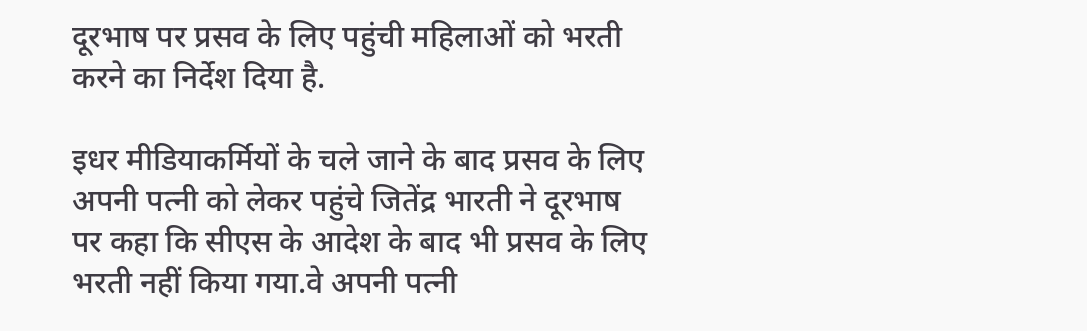दूरभाष पर प्रसव के लिए पहुंची महिलाओं को भरती करने का निर्देश दिया है.

इधर मीडियाकर्मियों के चले जाने के बाद प्रसव के लिए अपनी पत्नी को लेकर पहुंचे जितेंद्र भारती ने दूरभाष पर कहा कि सीएस के आदेश के बाद भी प्रसव के लिए भरती नहीं किया गया.वे अपनी पत्नी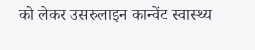को लेकर उसरुलाइन कान्वेंट स्वास्थ्य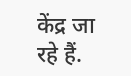केंद्र जा रहे हैं.